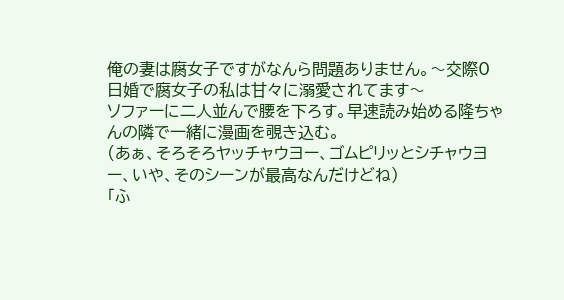俺の妻は腐女子ですがなんら問題ありません。〜交際0日婚で腐女子の私は甘々に溺愛されてます〜
ソファーに二人並んで腰を下ろす。早速読み始める隆ちゃんの隣で一緒に漫画を覗き込む。
(あぁ、そろそろヤッチャウヨー、ゴムピリッとシチャウヨー、いや、そのシーンが最高なんだけどね)
「ふ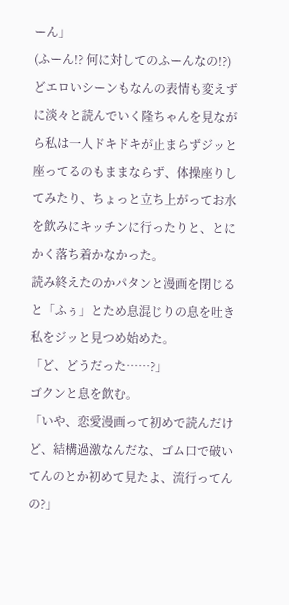ーん」
(ふーん!? 何に対してのふーんなの!?)
どエロいシーンもなんの表情も変えずに淡々と読んでいく隆ちゃんを見ながら私は一人ドキドキが止まらずジッと座ってるのもままならず、体操座りしてみたり、ちょっと立ち上がってお水を飲みにキッチンに行ったりと、とにかく落ち着かなかった。
読み終えたのかパタンと漫画を閉じると「ふぅ」とため息混じりの息を吐き私をジッと見つめ始めた。
「ど、どうだった……?」
ゴクンと息を飲む。
「いや、恋愛漫画って初めで読んだけど、結構過激なんだな、ゴム口で破いてんのとか初めて見たよ、流行ってんの?」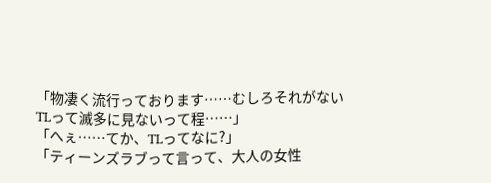「物凄く流行っております……むしろそれがないTLって滅多に見ないって程……」
「へぇ……てか、TLってなに?」
「ティーンズラブって言って、大人の女性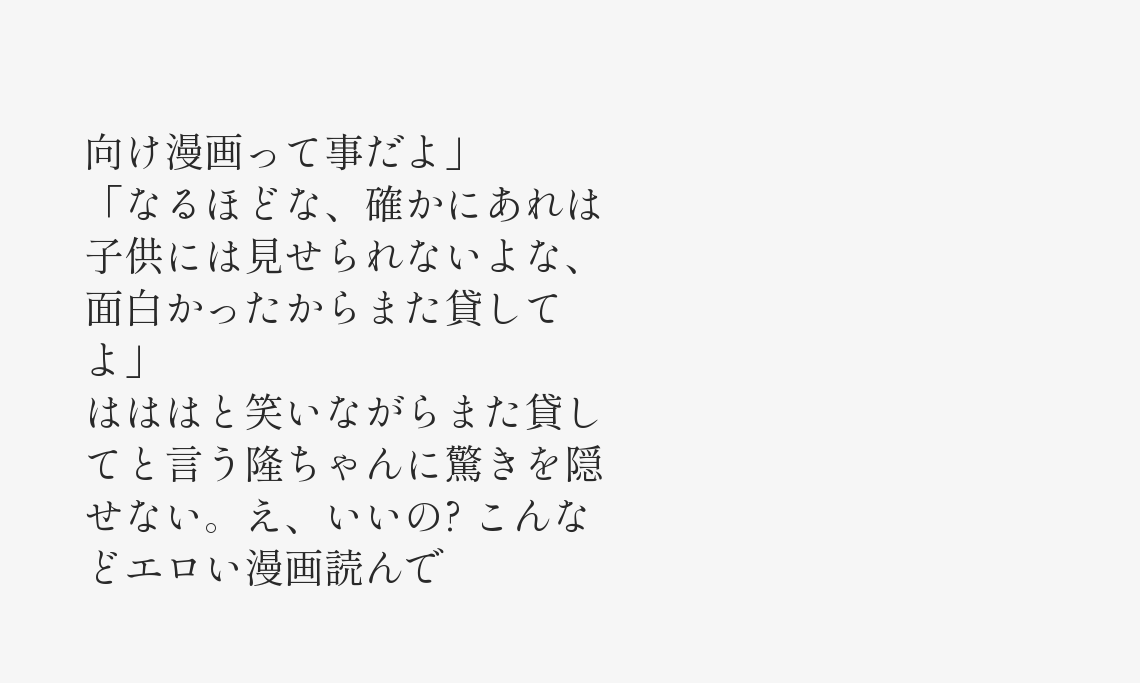向け漫画って事だよ」
「なるほどな、確かにあれは子供には見せられないよな、面白かったからまた貸してよ」
はははと笑いながらまた貸してと言う隆ちゃんに驚きを隠せない。え、いいの? こんなどエロい漫画読んで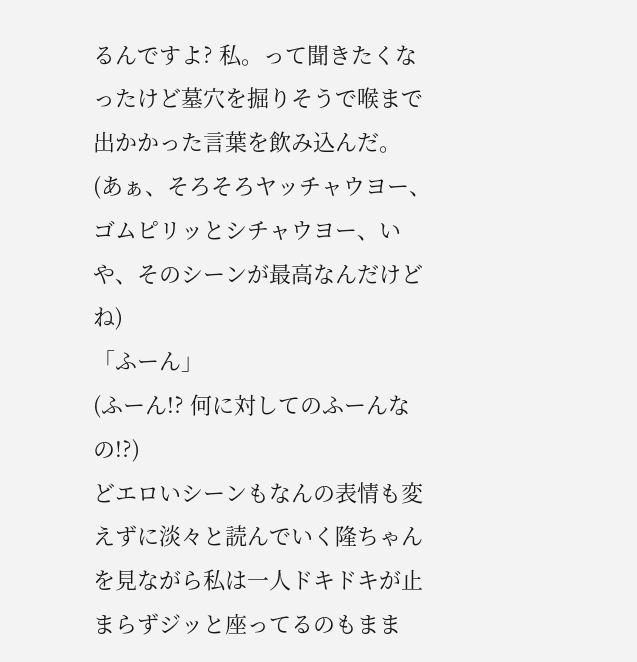るんですよ? 私。って聞きたくなったけど墓穴を掘りそうで喉まで出かかった言葉を飲み込んだ。
(あぁ、そろそろヤッチャウヨー、ゴムピリッとシチャウヨー、いや、そのシーンが最高なんだけどね)
「ふーん」
(ふーん!? 何に対してのふーんなの!?)
どエロいシーンもなんの表情も変えずに淡々と読んでいく隆ちゃんを見ながら私は一人ドキドキが止まらずジッと座ってるのもまま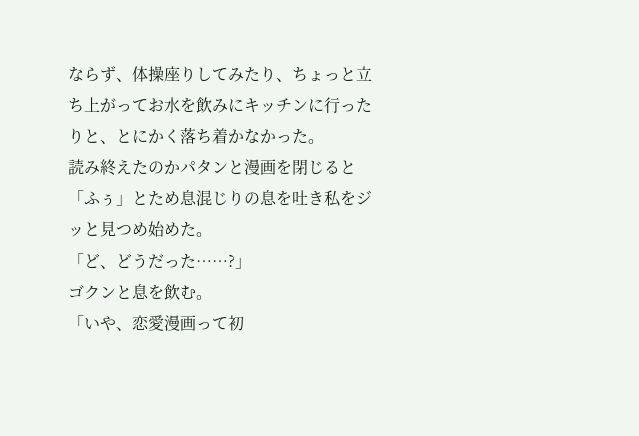ならず、体操座りしてみたり、ちょっと立ち上がってお水を飲みにキッチンに行ったりと、とにかく落ち着かなかった。
読み終えたのかパタンと漫画を閉じると「ふぅ」とため息混じりの息を吐き私をジッと見つめ始めた。
「ど、どうだった……?」
ゴクンと息を飲む。
「いや、恋愛漫画って初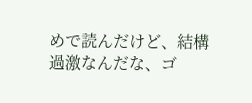めで読んだけど、結構過激なんだな、ゴ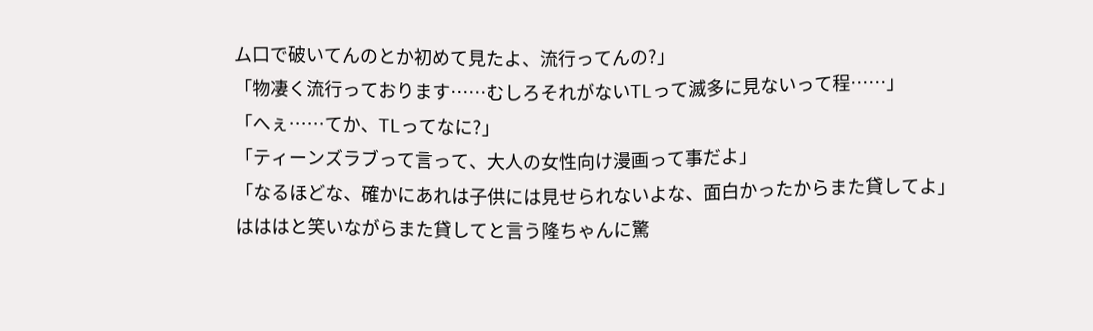ム口で破いてんのとか初めて見たよ、流行ってんの?」
「物凄く流行っております……むしろそれがないTLって滅多に見ないって程……」
「へぇ……てか、TLってなに?」
「ティーンズラブって言って、大人の女性向け漫画って事だよ」
「なるほどな、確かにあれは子供には見せられないよな、面白かったからまた貸してよ」
はははと笑いながらまた貸してと言う隆ちゃんに驚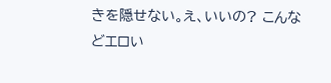きを隠せない。え、いいの? こんなどエロい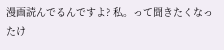漫画読んでるんですよ? 私。って聞きたくなったけ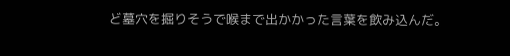ど墓穴を掘りそうで喉まで出かかった言葉を飲み込んだ。